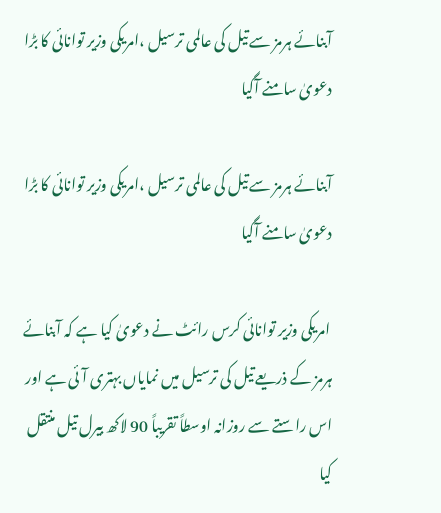آبنائے ہرمز سے تیل کی عالمی ترسیل ،امریکی وزیر توانائی کا بڑا دعویٰ سامنے آگیا

آبنائے ہرمز سے تیل کی عالمی ترسیل ،امریکی وزیر توانائی کا بڑا دعویٰ سامنے آگیا

 امریکی وزیر توانائی کرس رائٹ نے دعویٰ کیا ہے کہ آبنائے ہرمز کے ذریعے تیل کی ترسیل میں نمایاں بہتری آئی ہے اور اس راستے سے روزانہ اوسطاً تقریباً 90 لاکھ بیرل تیل منتقل کیا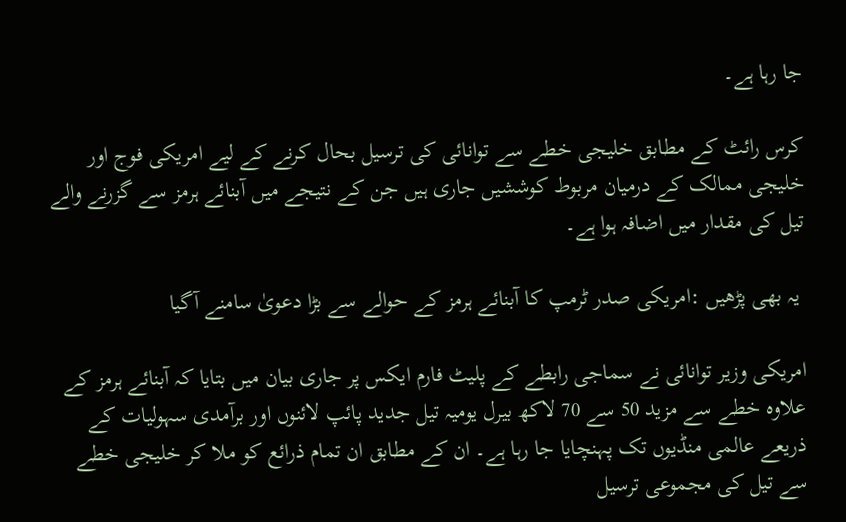جا رہا ہے۔

کرس رائٹ کے مطابق خلیجی خطے سے توانائی کی ترسیل بحال کرنے کے لیے امریکی فوج اور خلیجی ممالک کے درمیان مربوط کوششیں جاری ہیں جن کے نتیجے میں آبنائے ہرمز سے گزرنے والے تیل کی مقدار میں اضافہ ہوا ہے۔

 یہ بھی پڑھیں :امریکی صدر ٹرمپ کا آبنائے ہرمز کے حوالے سے بڑا دعویٰ سامنے آگیا

امریکی وزیر توانائی نے سماجی رابطے کے پلیٹ فارم ایکس پر جاری بیان میں بتایا کہ آبنائے ہرمز کے علاوہ خطے سے مزید 50 سے 70 لاکھ بیرل یومیہ تیل جدید پائپ لائنوں اور برآمدی سہولیات کے ذریعے عالمی منڈیوں تک پہنچایا جا رہا ہے۔ ان کے مطابق ان تمام ذرائع کو ملا کر خلیجی خطے سے تیل کی مجموعی ترسیل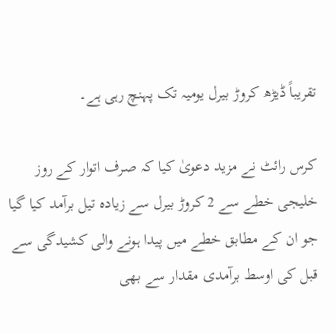تقریباً ڈیڑھ کروڑ بیرل یومیہ تک پہنچ رہی ہے۔

کرس رائٹ نے مزید دعویٰ کیا کہ صرف اتوار کے روز خلیجی خطے سے 2 کروڑ بیرل سے زیادہ تیل برآمد کیا گیا جو ان کے مطابق خطے میں پیدا ہونے والی کشیدگی سے قبل کی اوسط برآمدی مقدار سے بھی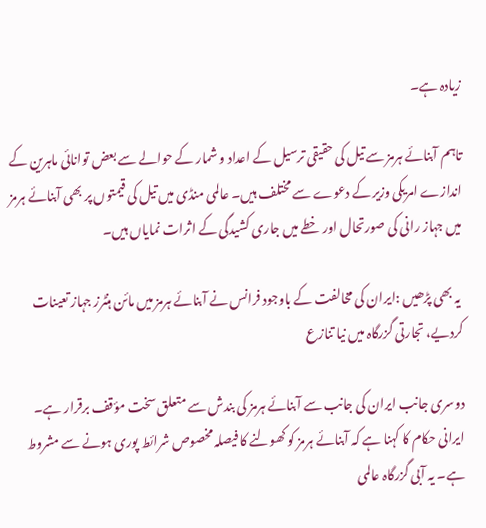زیادہ ہے۔

تاہم آبنائے ہرمز سے تیل کی حقیقی ترسیل کے اعداد و شمار کے حوالے سے بعض توانائی ماہرین کے اندازے امریکی وزیر کے دعوے سے مختلف ہیں۔ عالمی منڈی میں تیل کی قیمتوں پر بھی آبنائے ہرمز میں جہاز رانی کی صورتحال اور خطے میں جاری کشیدگی کے اثرات نمایاں ہیں۔

 یہ بھی پڑھیں :ایران کی مخالفت کے باوجود فرانس نے آبنائے ہرمز میں مائن ہنٹرز جہاز تعینات کردیے، تجارتی گزرگاہ میں نیا تنازع

دوسری جانب ایران کی جانب سے آبنائے ہرمز کی بندش سے متعلق سخت مؤقف برقرار ہے۔ ایرانی حکام کا کہنا ہے کہ آبنائے ہرمز کو کھولنے کا فیصلہ مخصوص شرائط پوری ہونے سے مشروط ہے۔ یہ آبی گزرگاہ عالمی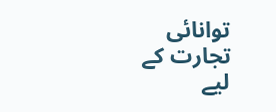توانائی تجارت کے لیے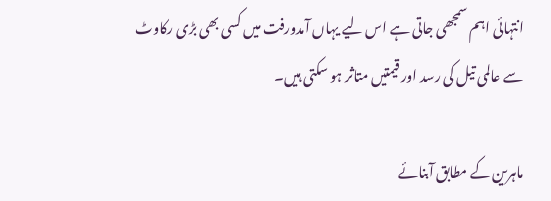انتہائی اہم سمجھی جاتی ہے اس لیے یہاں آمدورفت میں کسی بھی بڑی رکاوٹ سے عالمی تیل کی رسد اور قیمتیں متاثر ہو سکتی ہیں۔

ماہرین کے مطابق آبنائے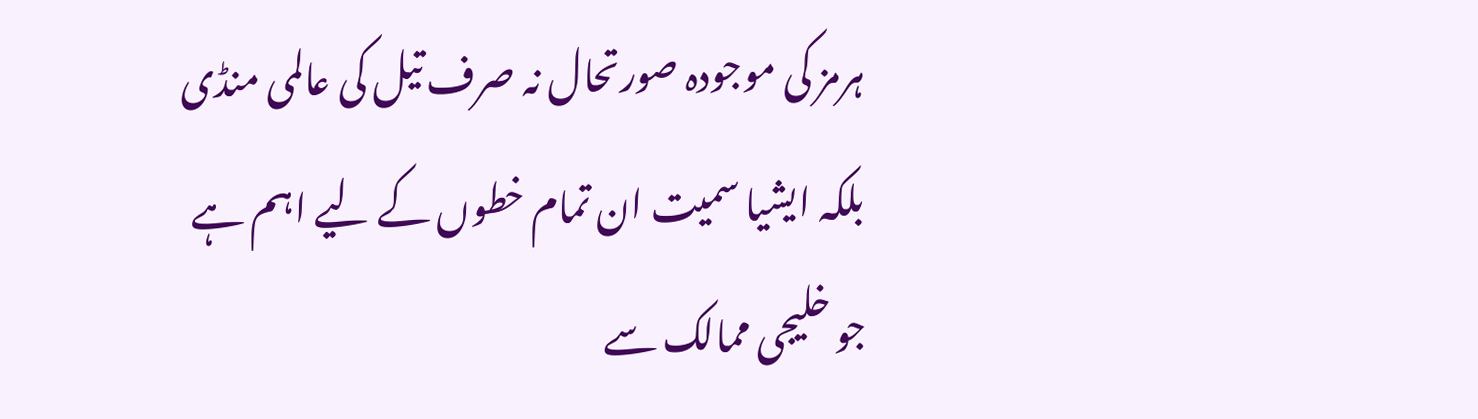ہرمز کی موجودہ صورتحال نہ صرف تیل کی عالمی منڈی بلکہ ایشیا سمیت ان تمام خطوں کے لیے اہم ہے جو خلیجی ممالک سے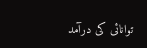توانائی کی درآمد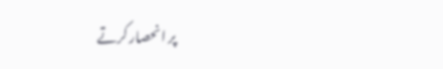پر انحصار کرتے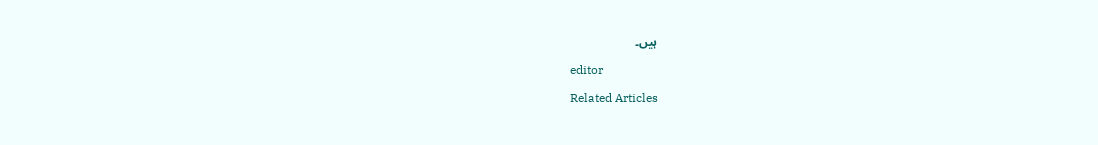ہیں۔

editor

Related Articles